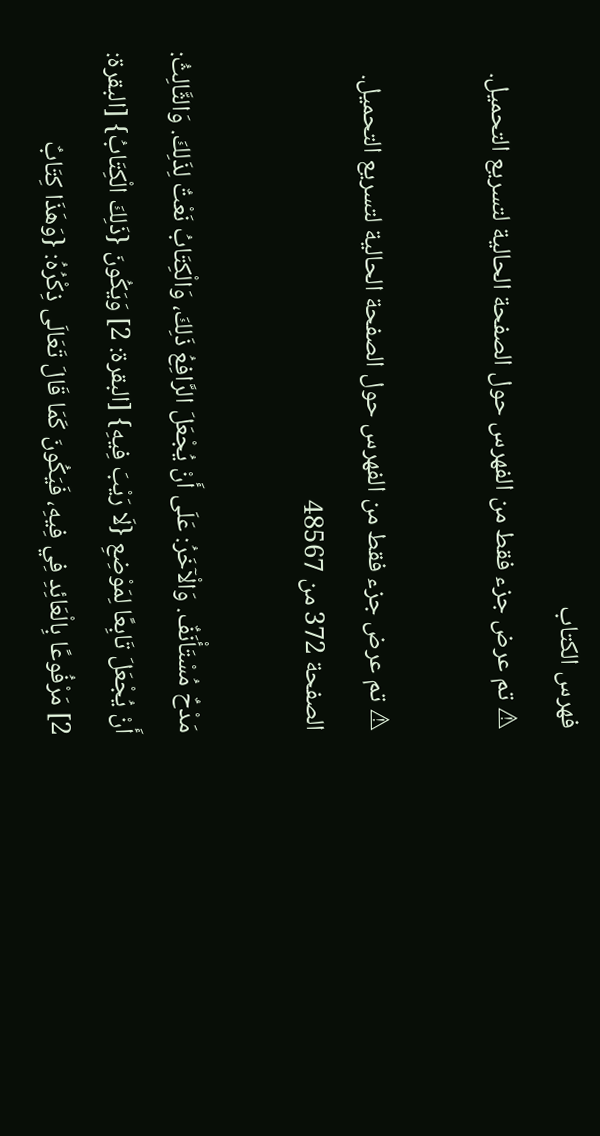فهرس الكتاب
⚠ تم عرض جزء فقط من الفهرس حول الصفحة الحالية لتسريع التحميل.

⚠ تم عرض جزء فقط من الفهرس حول الصفحة الحالية لتسريع التحميل.
الصفحة 372 من 48567

مَدْحٌ مُسْتَأْنَفٌ. وَالْآخَرُ: عَلَى أَنْ يُجْعَلَ الرَّافِعُ ذَلِكَ، وَالْكِتَابُ نَعْتٌ لِذَلِكَ. وَالثَّالِثُ: أَنْ يُجْعَلَ تَابِعًا لِمَوْضِعِ {لَا رَيْبَ فِيهِ} [البقرة: 2] وَيَكُونَ {ذَلِكَ الْكِتَابُ} [البقرة: 2] مَرْفُوعًا بِالْعَائِدِ فِي فِيهِ، فَيَكُونَ كَمَا قَالَ تَعَالَى ذِكْرُهُ: {وَهَذَا كِتَابٌ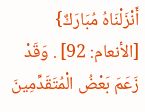أَنْزَلْنَاهُ مُبَارَكٌ} [الأنعام: 92] . وَقَدْ زَعَمَ بَعْضُ الْمُتَقَدِّمِينَ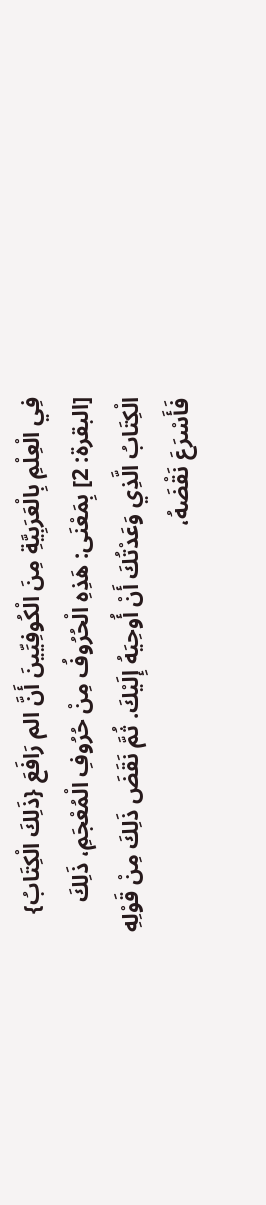فِي الْعِلْمِ بِالْعَرَبِيَّةِ مِنَ الْكُوفِيِّينَ أَنَّ الم رَافَعَ {ذَلِكَ الْكِتَابُ} [البقرة: 2] بِمَعْنَى: هَذِهِ الْحُرُوفُ مِنْ حُرُوفِ الْمُعْجَمِ، ذَلِكَ الْكِتَابُ الَّذِي وَعَدْتُكَ أَنْ أُوحِيَهُ إِلَيْكَ. ثُمَّ نَقَضَ ذَلِكَ مِنْ قَوْلِهِ فَأَسْرَعَ نَقْضَهُ،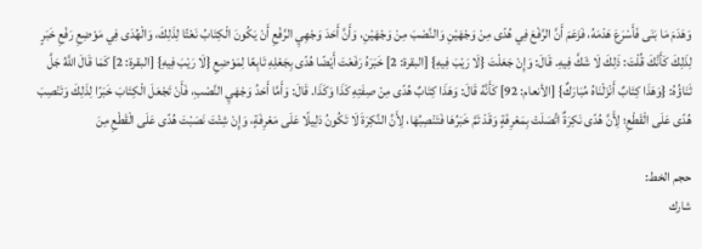وَهَدَمَ مَا بَنَى فَأَسْرَعَ هَدْمَهُ، فَزَعَمَ أَنَّ الرَّفْعَ فِي هُدًى مِنْ وَجْهَيْنِ وَالنَّصْبَ مِنْ وَجْهَيْنِ، وَأَنَّ أَحَدَ وَجْهِيِ الرَّفْعِ أَنْ يَكُونَ الْكِتَابُ نَعْتًا لِذَلِكَ، وَالْهُدَى فِي مَوْضِعِ رَفْعِ خَبَرٍ لِذَلِكَ كَأَنَّكَ قُلْتَ: ذَلِكَ لَا شَكَّ فِيهِ. قَالَ: وَإِنْ جَعَلْتَ {لَا رَيْبَ فِيهِ} [البقرة: 2] خَبَرَهُ رَفَعْتَ أَيْضًا هُدًى بِجَعْلِهِ تَابِعًا لِمَوْضِعِ {لَا رَيْبَ فِيهِ} [البقرة: 2] كَمَا قَالَ اللَّهُ جَلَّ ثَنَاؤُهُ: {وَهَذَا كِتَابٌ أَنْزَلْنَاهُ مُبَارَكٌ} [الأنعام: 92] كَأَنَّهُ قَالَ: وَهَذَا كِتَابٌ هُدًى مِنْ صِفَتِهِ كَذَا وَكَذَا. قَالَ: وَأَمَّا أَحَدُ وَجْهَيِ النَّصْبِ، فَأَنْ تَجْعَلَ الْكِتَابَ خَبَرًا لِذَلِكَ وَتَنْصِبَ هُدًى عَلَى الْقَطْعِ؛ لِأَنَّ هُدًى نَكِرَةٌ اتَّصَلَتْ بِمَعْرِفَةٍ وَقَدْ تَمَّ خَبَرُهَا فَتَنْصِبُهَا، لِأَنَّ النَّكِرَةَ لَا تَكُونُ دَلِيلًا عَلَى مَعْرِفَةٍ، وَإِنْ شِئْتَ نَصَبْتَ هُدًى عَلَى الْقَطْعِ مِنَ

حجم الخط:
شارك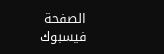الصفحة
فيسبوك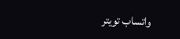واتساب تويتر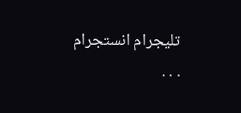تليجرام انستجرام
. . .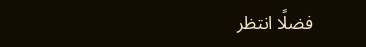فضلًا انتظر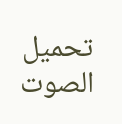تحميل الصوت